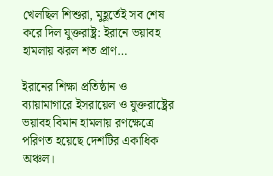খেলছিল শিশুরা, মুহূর্তেই সব শেষ করে দিল যুক্তরাষ্ট্র: ইরানে ভয়াবহ হামলায় ঝরল শত প্রাণ…

ইরানের শিক্ষা প্রতিষ্ঠান ও ব্যায়ামাগারে ইসরায়েল ও যুক্তরাষ্ট্রের ভয়াবহ বিমান হামলায় রণক্ষেত্রে পরিণত হয়েছে দেশটির একাধিক অঞ্চল।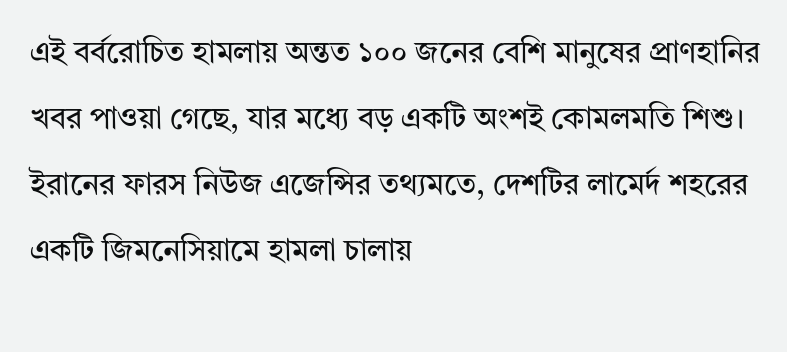এই বর্বরোচিত হামলায় অন্তত ১০০ জনের বেশি মানুষের প্রাণহানির খবর পাওয়া গেছে, যার মধ্যে বড় একটি অংশই কোমলমতি শিশু।
ইরানের ফারস নিউজ এজেন্সির তথ্যমতে, দেশটির লামের্দ শহরের একটি জিমনেসিয়ামে হামলা চালায়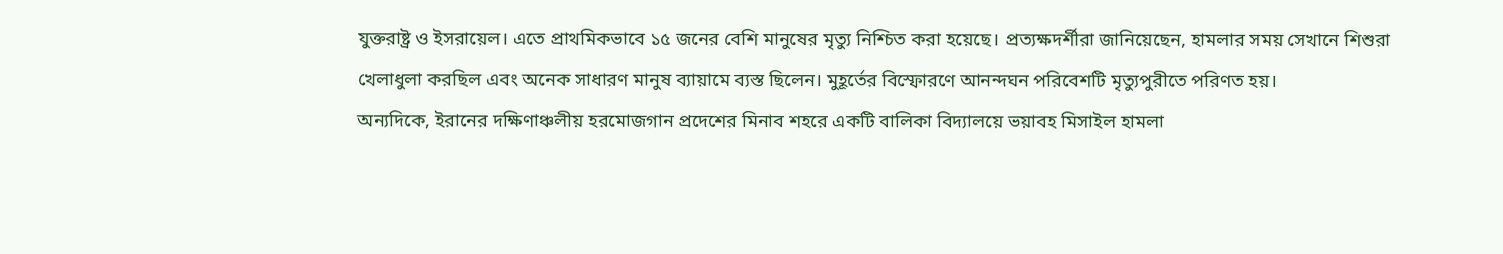যুক্তরাষ্ট্র ও ইসরায়েল। এতে প্রাথমিকভাবে ১৫ জনের বেশি মানুষের মৃত্যু নিশ্চিত করা হয়েছে। প্রত্যক্ষদর্শীরা জানিয়েছেন, হামলার সময় সেখানে শিশুরা খেলাধুলা করছিল এবং অনেক সাধারণ মানুষ ব্যায়ামে ব্যস্ত ছিলেন। মুহূর্তের বিস্ফোরণে আনন্দঘন পরিবেশটি মৃত্যুপুরীতে পরিণত হয়।
অন্যদিকে, ইরানের দক্ষিণাঞ্চলীয় হরমোজগান প্রদেশের মিনাব শহরে একটি বালিকা বিদ্যালয়ে ভয়াবহ মিসাইল হামলা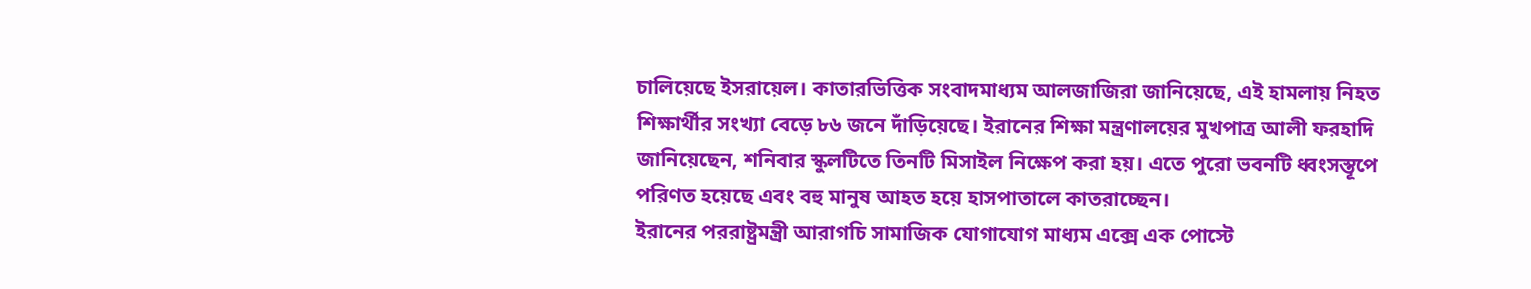চালিয়েছে ইসরায়েল। কাতারভিত্তিক সংবাদমাধ্যম আলজাজিরা জানিয়েছে, এই হামলায় নিহত শিক্ষার্থীর সংখ্যা বেড়ে ৮৬ জনে দাঁড়িয়েছে। ইরানের শিক্ষা মন্ত্রণালয়ের মুখপাত্র আলী ফরহাদি জানিয়েছেন, শনিবার স্কুলটিতে তিনটি মিসাইল নিক্ষেপ করা হয়। এতে পুরো ভবনটি ধ্বংসস্তূপে পরিণত হয়েছে এবং বহু মানুষ আহত হয়ে হাসপাতালে কাতরাচ্ছেন।
ইরানের পররাষ্ট্রমন্ত্রী আরাগচি সামাজিক যোগাযোগ মাধ্যম এক্সে এক পোস্টে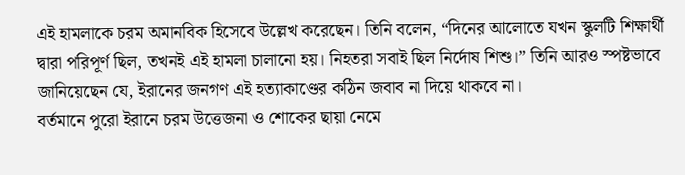এই হামলাকে চরম অমানবিক হিসেবে উল্লেখ করেছেন। তিনি বলেন, “দিনের আলোতে যখন স্কুলটি শিক্ষার্থী দ্বারা পরিপূর্ণ ছিল, তখনই এই হামলা চালানো হয়। নিহতরা সবাই ছিল নির্দোষ শিশু।” তিনি আরও স্পষ্টভাবে জানিয়েছেন যে, ইরানের জনগণ এই হত্যাকাণ্ডের কঠিন জবাব না দিয়ে থাকবে না।
বর্তমানে পুরো ইরানে চরম উত্তেজনা ও শোকের ছায়া নেমে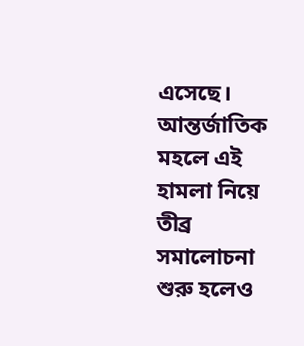এসেছে। আন্তর্জাতিক মহলে এই হামলা নিয়ে তীব্র সমালোচনা শুরু হলেও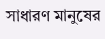সাধারণ মানুষের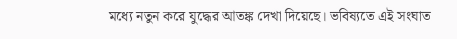মধ্যে নতুন করে যুদ্ধের আতঙ্ক দেখা দিয়েছে। ভবিষ্যতে এই সংঘাত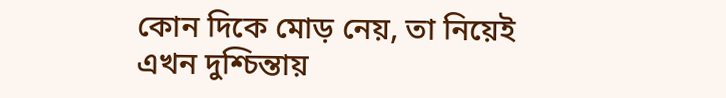কোন দিকে মোড় নেয়, তা নিয়েই এখন দুশ্চিন্তায়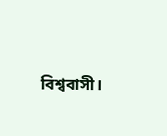বিশ্ববাসী।